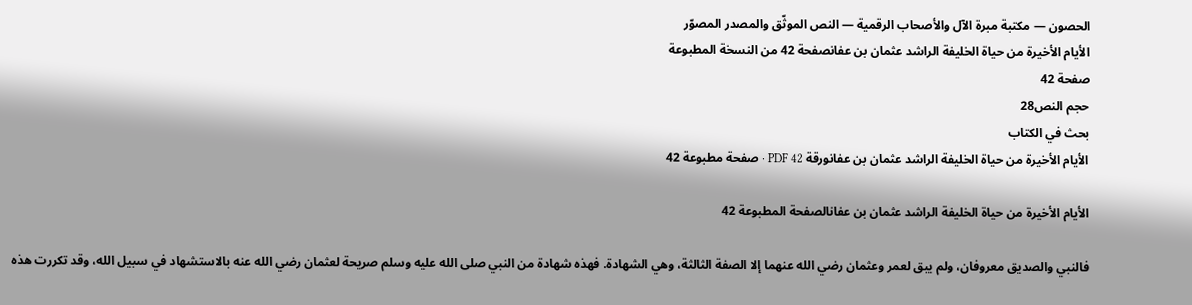الحصون — مكتبة مبرة الآل والأصحاب الرقمية — النص الموثّق والمصدر المصوّر
الأيام الأخيرة من حياة الخليفة الراشد عثمان بن عفانصفحة 42 من النسخة المطبوعة
صفحة 42
حجم النص28
بحث في الكتاب
الأيام الأخيرة من حياة الخليفة الراشد عثمان بن عفانورقة PDF 42 · صفحة مطبوعة 42

الأيام الأخيرة من حياة الخليفة الراشد عثمان بن عفانالصفحة المطبوعة 42

فالنبي والصديق معروفان، ولم يبق لعمر وعثمان رضي الله عنهما إلا الصفة الثالثة، وهي الشهادة. فهذه شهادة من النبي صلى الله عليه وسلم صريحة لعثمان رضي الله عنه بالاستشهاد في سبيل الله، وقد تكررت هذه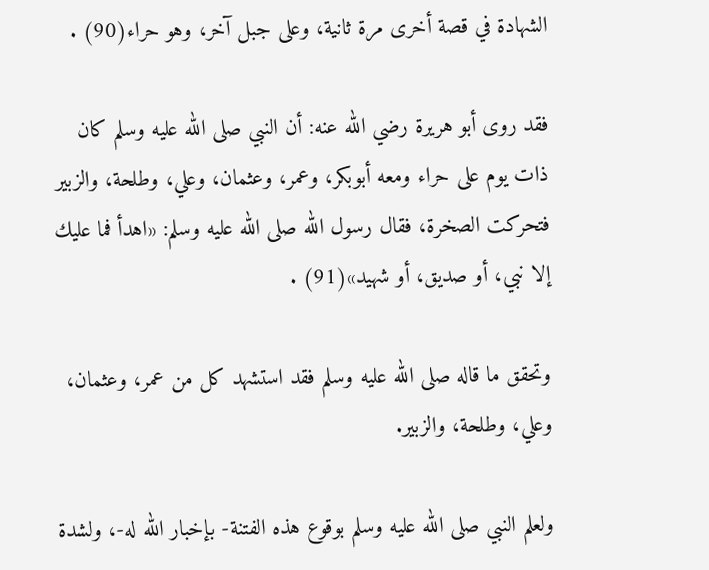الشهادة في قصة أخرى مرة ثانية، وعلى جبل آخر، وهو حراء(90) .

فقد روى أبو هريرة رضي الله عنه: أن النبي صلى الله عليه وسلم كان ذات يوم على حراء ومعه أبوبكر، وعمر، وعثمان، وعلي، وطلحة، والزبير فتحركت الصخرة، فقال رسول الله صلى الله عليه وسلم: «اهدأ فما عليك إلا نبي، أو صديق، أو شهيد»(91) .

وتحقق ما قاله صلى الله عليه وسلم فقد استشهد كل من عمر، وعثمان، وعلي، وطلحة، والزبير.

ولعلم النبي صلى الله عليه وسلم بوقوع هذه الفتنة- بإخبار الله له-، ولشدة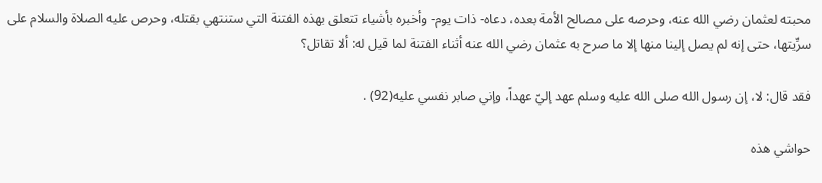محبته لعثمان رضي الله عنه، وحرصه على مصالح الأمة بعده، دعاه- ذات يوم- وأخبره بأشياء تتعلق بهذه الفتنة التي ستنتهي بقتله، وحرص عليه الصلاة والسلام على سرِّيتها، حتى إنه لم يصل إلينا منها إلا ما صرح به عثمان رضي الله عنه أثناء الفتنة لما قيل له: ألا تقاتل؟

فقد قال: لا، إن رسول الله صلى الله عليه وسلم عهد إليّ عهداً، وإني صابر نفسي عليه(92) .

حواشي هذه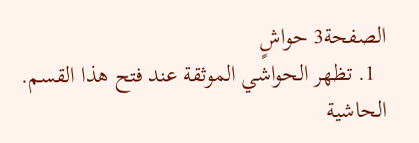الصفحة3 حواشٍ
  1. تظهر الحواشي الموثقة عند فتح هذا القسم.
الحاشية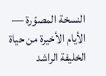النسخة المصوّرة — الأيام الأخيرة من حياة الخليفة الراشد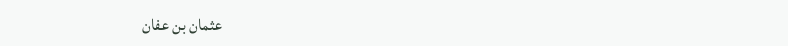عثمان بن عفان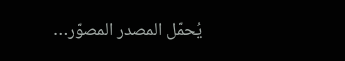يُحمّل المصدر المصوّر…